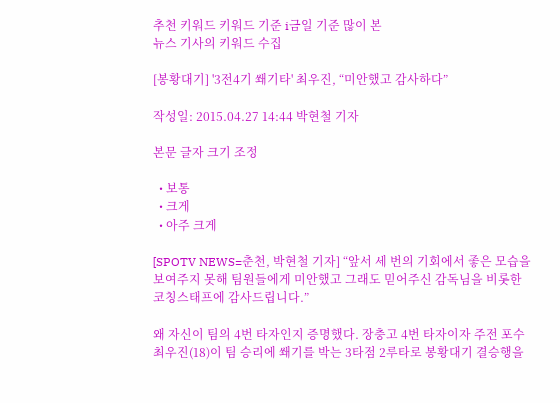추천 키워드 키워드 기준 i금일 기준 많이 본
뉴스 기사의 키워드 수집

[봉황대기] '3전4기 쐐기타' 최우진, “미안했고 감사하다”

작성일: 2015.04.27 14:44 박현철 기자

본문 글자 크기 조정

  • 보통
  • 크게
  • 아주 크게

[SPOTV NEWS=춘천, 박현철 기자] “앞서 세 번의 기회에서 좋은 모습을 보여주지 못해 팀원들에게 미안했고 그래도 믿어주신 감독님을 비롯한 코칭스태프에 감사드립니다.”

왜 자신이 팀의 4번 타자인지 증명했다. 장충고 4번 타자이자 주전 포수 최우진(18)이 팀 승리에 쐐기를 박는 3타점 2루타로 봉황대기 결승행을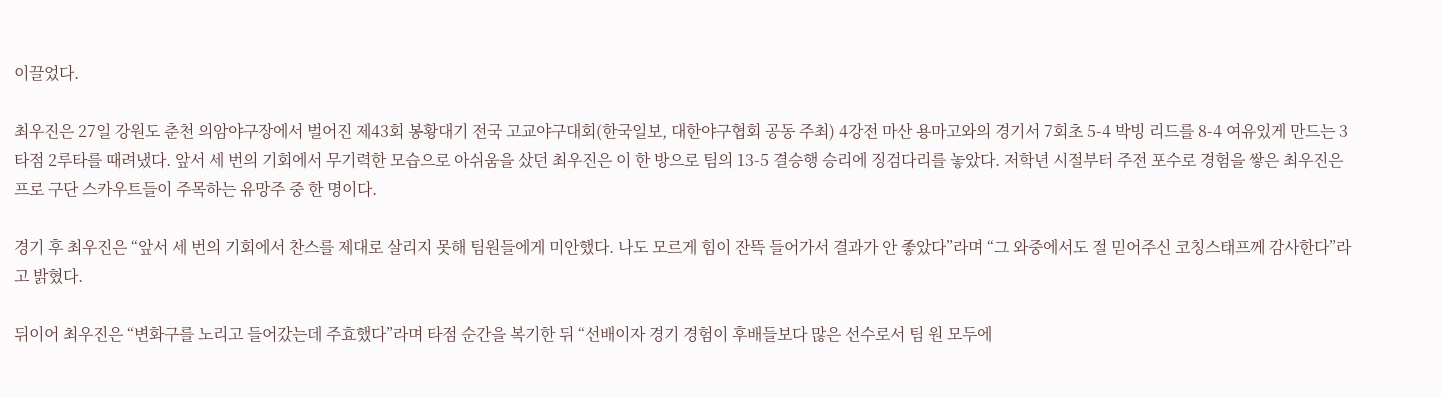이끌었다.

최우진은 27일 강원도 춘천 의암야구장에서 벌어진 제43회 봉황대기 전국 고교야구대회(한국일보, 대한야구협회 공동 주최) 4강전 마산 용마고와의 경기서 7회초 5-4 박빙 리드를 8-4 여유있게 만드는 3타점 2루타를 때려냈다. 앞서 세 번의 기회에서 무기력한 모습으로 아쉬움을 샀던 최우진은 이 한 방으로 팀의 13-5 결승행 승리에 징검다리를 놓았다. 저학년 시절부터 주전 포수로 경험을 쌓은 최우진은 프로 구단 스카우트들이 주목하는 유망주 중 한 명이다.

경기 후 최우진은 “앞서 세 번의 기회에서 찬스를 제대로 살리지 못해 팀원들에게 미안했다. 나도 모르게 힘이 잔뜩 들어가서 결과가 안 좋았다”라며 “그 와중에서도 절 믿어주신 코칭스태프께 감사한다”라고 밝혔다.

뒤이어 최우진은 “변화구를 노리고 들어갔는데 주효했다”라며 타점 순간을 복기한 뒤 “선배이자 경기 경험이 후배들보다 많은 선수로서 팀 원 모두에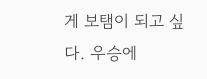게 보탬이 되고 싶다. 우승에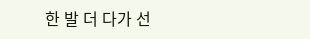한 발 더 다가 선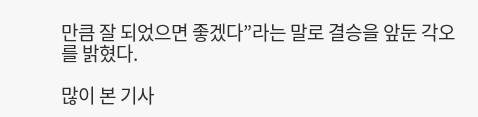만큼 잘 되었으면 좋겠다”라는 말로 결승을 앞둔 각오를 밝혔다.

많이 본 기사